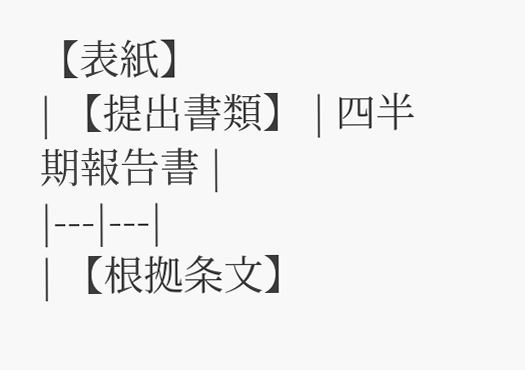【表紙】
| 【提出書類】 | 四半期報告書 |
|---|---|
| 【根拠条文】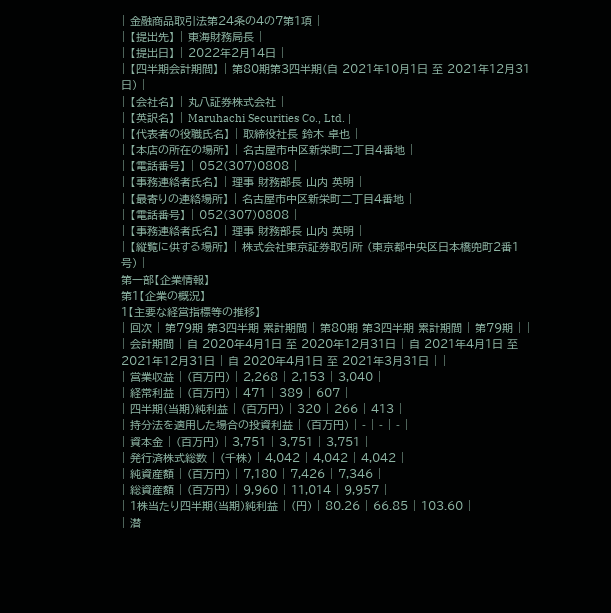| 金融商品取引法第24条の4の7第1項 |
| 【提出先】 | 東海財務局長 |
| 【提出日】 | 2022年2月14日 |
| 【四半期会計期間】 | 第80期第3四半期(自 2021年10月1日 至 2021年12月31日) |
| 【会社名】 | 丸八証券株式会社 |
| 【英訳名】 | Maruhachi Securities Co., Ltd. |
| 【代表者の役職氏名】 | 取締役社長 鈴木 卓也 |
| 【本店の所在の場所】 | 名古屋市中区新栄町二丁目4番地 |
| 【電話番号】 | 052(307)0808 |
| 【事務連絡者氏名】 | 理事 財務部長 山内 英明 |
| 【最寄りの連絡場所】 | 名古屋市中区新栄町二丁目4番地 |
| 【電話番号】 | 052(307)0808 |
| 【事務連絡者氏名】 | 理事 財務部長 山内 英明 |
| 【縦覧に供する場所】 | 株式会社東京証券取引所 (東京都中央区日本橋兜町2番1号) |
第一部【企業情報】
第1【企業の概況】
1【主要な経営指標等の推移】
| 回次 | 第79期 第3四半期 累計期間 | 第80期 第3四半期 累計期間 | 第79期 | |
| 会計期間 | 自 2020年4月1日 至 2020年12月31日 | 自 2021年4月1日 至 2021年12月31日 | 自 2020年4月1日 至 2021年3月31日 | |
| 営業収益 | (百万円) | 2,268 | 2,153 | 3,040 |
| 経常利益 | (百万円) | 471 | 389 | 607 |
| 四半期(当期)純利益 | (百万円) | 320 | 266 | 413 |
| 持分法を適用した場合の投資利益 | (百万円) | - | - | - |
| 資本金 | (百万円) | 3,751 | 3,751 | 3,751 |
| 発行済株式総数 | (千株) | 4,042 | 4,042 | 4,042 |
| 純資産額 | (百万円) | 7,180 | 7,426 | 7,346 |
| 総資産額 | (百万円) | 9,960 | 11,014 | 9,957 |
| 1株当たり四半期(当期)純利益 | (円) | 80.26 | 66.85 | 103.60 |
| 潜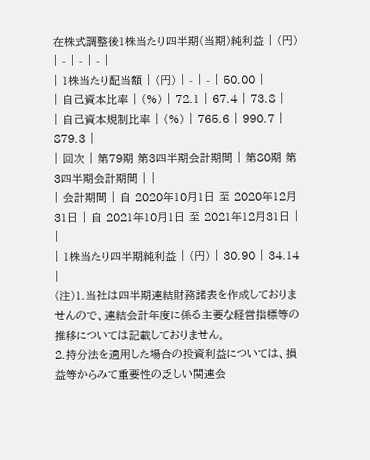在株式調整後1株当たり四半期(当期)純利益 | (円) | - | - | - |
| 1株当たり配当額 | (円) | - | - | 50.00 |
| 自己資本比率 | (%) | 72.1 | 67.4 | 73.8 |
| 自己資本規制比率 | (%) | 765.6 | 990.7 | 879.3 |
| 回次 | 第79期 第3四半期会計期間 | 第80期 第3四半期会計期間 | |
| 会計期間 | 自 2020年10月1日 至 2020年12月31日 | 自 2021年10月1日 至 2021年12月31日 | |
| 1株当たり四半期純利益 | (円) | 30.90 | 34.14 |
(注)1.当社は四半期連結財務諸表を作成しておりませんので、連結会計年度に係る主要な経営指標等の推移については記載しておりません。
2.持分法を適用した場合の投資利益については、損益等からみて重要性の乏しい関連会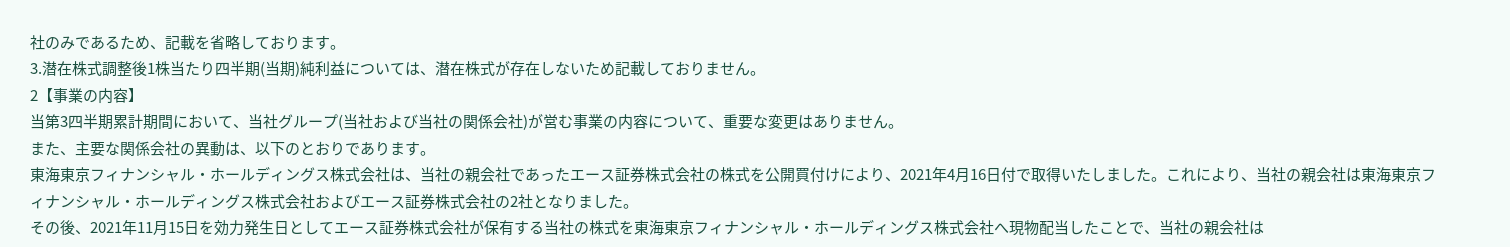社のみであるため、記載を省略しております。
3.潜在株式調整後1株当たり四半期(当期)純利益については、潜在株式が存在しないため記載しておりません。
2【事業の内容】
当第3四半期累計期間において、当社グループ(当社および当社の関係会社)が営む事業の内容について、重要な変更はありません。
また、主要な関係会社の異動は、以下のとおりであります。
東海東京フィナンシャル・ホールディングス株式会社は、当社の親会社であったエース証券株式会社の株式を公開買付けにより、2021年4月16日付で取得いたしました。これにより、当社の親会社は東海東京フィナンシャル・ホールディングス株式会社およびエース証券株式会社の2社となりました。
その後、2021年11月15日を効力発生日としてエース証券株式会社が保有する当社の株式を東海東京フィナンシャル・ホールディングス株式会社へ現物配当したことで、当社の親会社は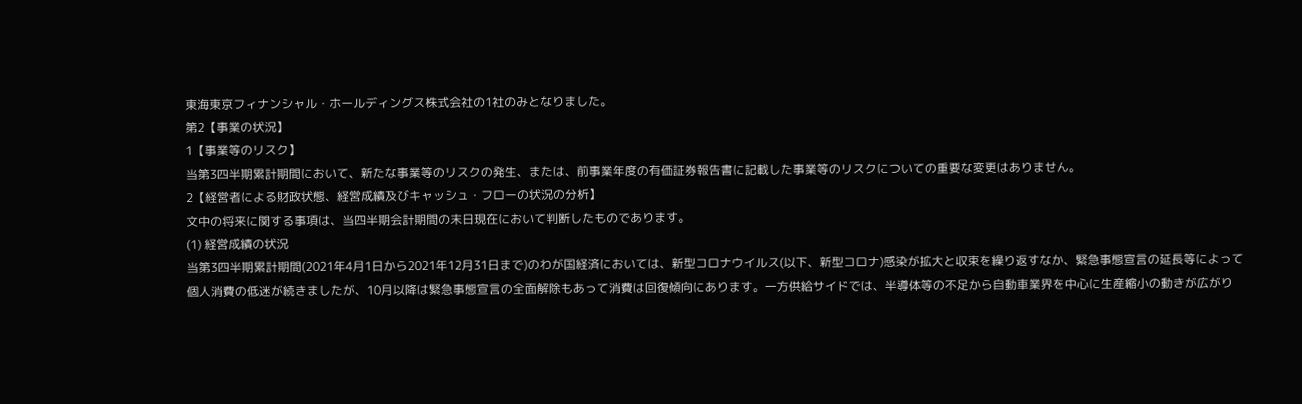東海東京フィナンシャル・ホールディングス株式会社の1社のみとなりました。
第2【事業の状況】
1【事業等のリスク】
当第3四半期累計期間において、新たな事業等のリスクの発生、または、前事業年度の有価証券報告書に記載した事業等のリスクについての重要な変更はありません。
2【経営者による財政状態、経営成績及びキャッシュ・フローの状況の分析】
文中の将来に関する事項は、当四半期会計期間の末日現在において判断したものであります。
(1) 経営成績の状況
当第3四半期累計期間(2021年4月1日から2021年12月31日まで)のわが国経済においては、新型コロナウイルス(以下、新型コロナ)感染が拡大と収束を繰り返すなか、緊急事態宣言の延長等によって個人消費の低迷が続きましたが、10月以降は緊急事態宣言の全面解除もあって消費は回復傾向にあります。一方供給サイドでは、半導体等の不足から自動車業界を中心に生産縮小の動きが広がり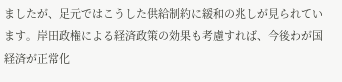ましたが、足元ではこうした供給制約に緩和の兆しが見られています。岸田政権による経済政策の効果も考慮すれば、今後わが国経済が正常化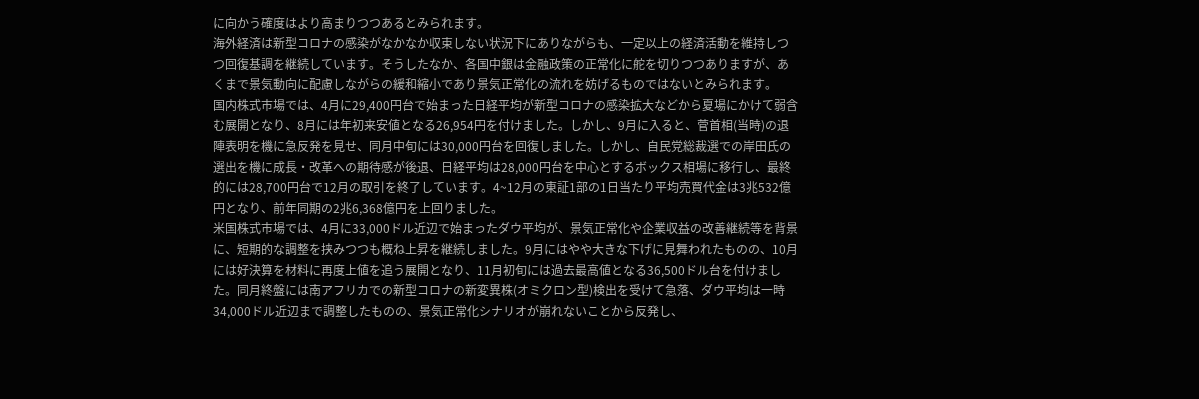に向かう確度はより高まりつつあるとみられます。
海外経済は新型コロナの感染がなかなか収束しない状況下にありながらも、一定以上の経済活動を維持しつつ回復基調を継続しています。そうしたなか、各国中銀は金融政策の正常化に舵を切りつつありますが、あくまで景気動向に配慮しながらの緩和縮小であり景気正常化の流れを妨げるものではないとみられます。
国内株式市場では、4月に29,400円台で始まった日経平均が新型コロナの感染拡大などから夏場にかけて弱含む展開となり、8月には年初来安値となる26,954円を付けました。しかし、9月に入ると、菅首相(当時)の退陣表明を機に急反発を見せ、同月中旬には30,000円台を回復しました。しかし、自民党総裁選での岸田氏の選出を機に成長・改革への期待感が後退、日経平均は28,000円台を中心とするボックス相場に移行し、最終的には28,700円台で12月の取引を終了しています。4~12月の東証1部の1日当たり平均売買代金は3兆532億円となり、前年同期の2兆6,368億円を上回りました。
米国株式市場では、4月に33,000ドル近辺で始まったダウ平均が、景気正常化や企業収益の改善継続等を背景に、短期的な調整を挟みつつも概ね上昇を継続しました。9月にはやや大きな下げに見舞われたものの、10月には好決算を材料に再度上値を追う展開となり、11月初旬には過去最高値となる36,500ドル台を付けました。同月終盤には南アフリカでの新型コロナの新変異株(オミクロン型)検出を受けて急落、ダウ平均は一時34,000ドル近辺まで調整したものの、景気正常化シナリオが崩れないことから反発し、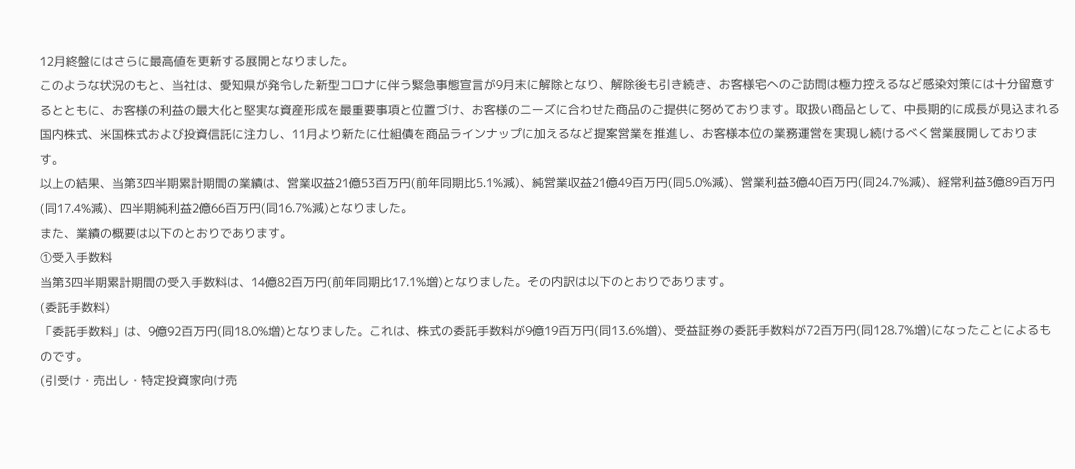12月終盤にはさらに最高値を更新する展開となりました。
このような状況のもと、当社は、愛知県が発令した新型コロナに伴う緊急事態宣言が9月末に解除となり、解除後も引き続き、お客様宅へのご訪問は極力控えるなど感染対策には十分留意するとともに、お客様の利益の最大化と堅実な資産形成を最重要事項と位置づけ、お客様のニーズに合わせた商品のご提供に努めております。取扱い商品として、中長期的に成長が見込まれる国内株式、米国株式および投資信託に注力し、11月より新たに仕組債を商品ラインナップに加えるなど提案営業を推進し、お客様本位の業務運営を実現し続けるべく営業展開しております。
以上の結果、当第3四半期累計期間の業績は、営業収益21億53百万円(前年同期比5.1%減)、純営業収益21億49百万円(同5.0%減)、営業利益3億40百万円(同24.7%減)、経常利益3億89百万円(同17.4%減)、四半期純利益2億66百万円(同16.7%減)となりました。
また、業績の概要は以下のとおりであります。
①受入手数料
当第3四半期累計期間の受入手数料は、14億82百万円(前年同期比17.1%増)となりました。その内訳は以下のとおりであります。
(委託手数料)
「委託手数料」は、9億92百万円(同18.0%増)となりました。これは、株式の委託手数料が9億19百万円(同13.6%増)、受益証券の委託手数料が72百万円(同128.7%増)になったことによるものです。
(引受け・売出し・特定投資家向け売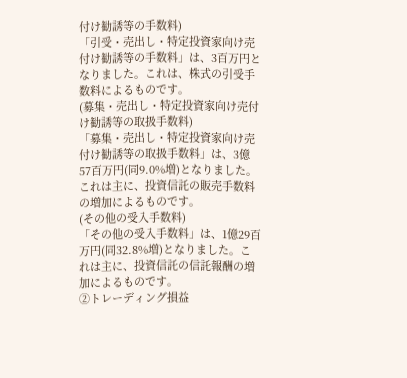付け勧誘等の手数料)
「引受・売出し・特定投資家向け売付け勧誘等の手数料」は、3百万円となりました。これは、株式の引受手数料によるものです。
(募集・売出し・特定投資家向け売付け勧誘等の取扱手数料)
「募集・売出し・特定投資家向け売付け勧誘等の取扱手数料」は、3億57百万円(同9.0%増)となりました。これは主に、投資信託の販売手数料の増加によるものです。
(その他の受入手数料)
「その他の受入手数料」は、1億29百万円(同32.8%増)となりました。これは主に、投資信託の信託報酬の増加によるものです。
②トレーディング損益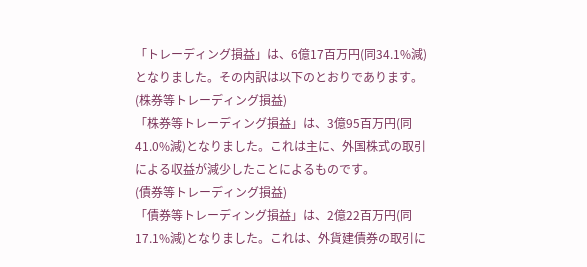「トレーディング損益」は、6億17百万円(同34.1%減)となりました。その内訳は以下のとおりであります。
(株券等トレーディング損益)
「株券等トレーディング損益」は、3億95百万円(同41.0%減)となりました。これは主に、外国株式の取引による収益が減少したことによるものです。
(債券等トレーディング損益)
「債券等トレーディング損益」は、2億22百万円(同17.1%減)となりました。これは、外貨建債券の取引に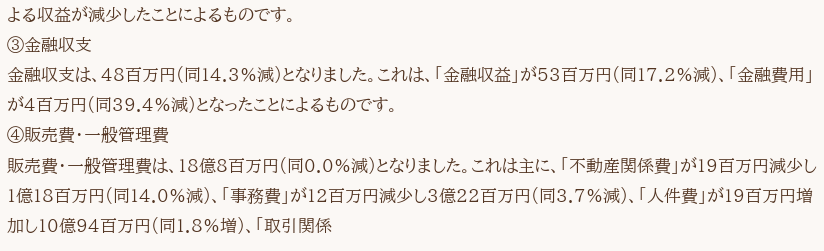よる収益が減少したことによるものです。
③金融収支
金融収支は、48百万円(同14.3%減)となりました。これは、「金融収益」が53百万円(同17.2%減)、「金融費用」が4百万円(同39.4%減)となったことによるものです。
④販売費・一般管理費
販売費・一般管理費は、18億8百万円(同0.0%減)となりました。これは主に、「不動産関係費」が19百万円減少し1億18百万円(同14.0%減)、「事務費」が12百万円減少し3億22百万円(同3.7%減)、「人件費」が19百万円増加し10億94百万円(同1.8%増)、「取引関係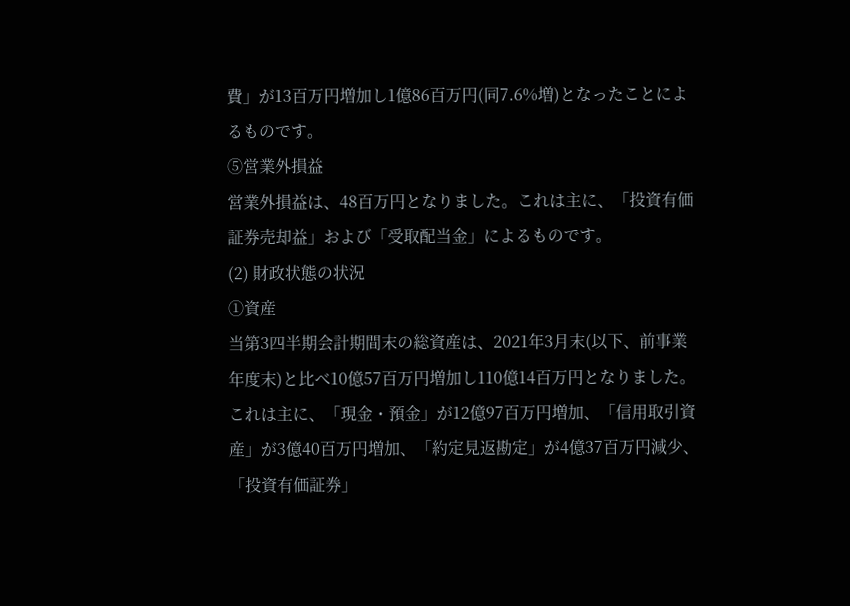費」が13百万円増加し1億86百万円(同7.6%増)となったことによるものです。
⑤営業外損益
営業外損益は、48百万円となりました。これは主に、「投資有価証券売却益」および「受取配当金」によるものです。
(2) 財政状態の状況
①資産
当第3四半期会計期間末の総資産は、2021年3月末(以下、前事業年度末)と比べ10億57百万円増加し110億14百万円となりました。これは主に、「現金・預金」が12億97百万円増加、「信用取引資産」が3億40百万円増加、「約定見返勘定」が4億37百万円減少、「投資有価証券」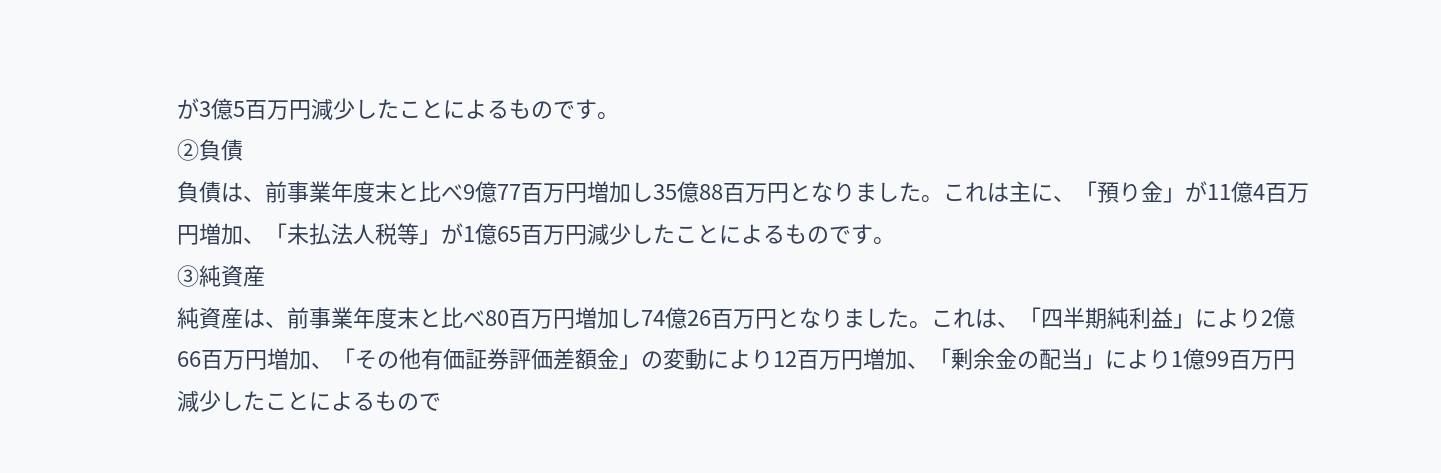が3億5百万円減少したことによるものです。
②負債
負債は、前事業年度末と比べ9億77百万円増加し35億88百万円となりました。これは主に、「預り金」が11億4百万円増加、「未払法人税等」が1億65百万円減少したことによるものです。
③純資産
純資産は、前事業年度末と比べ80百万円増加し74億26百万円となりました。これは、「四半期純利益」により2億66百万円増加、「その他有価証券評価差額金」の変動により12百万円増加、「剰余金の配当」により1億99百万円減少したことによるもので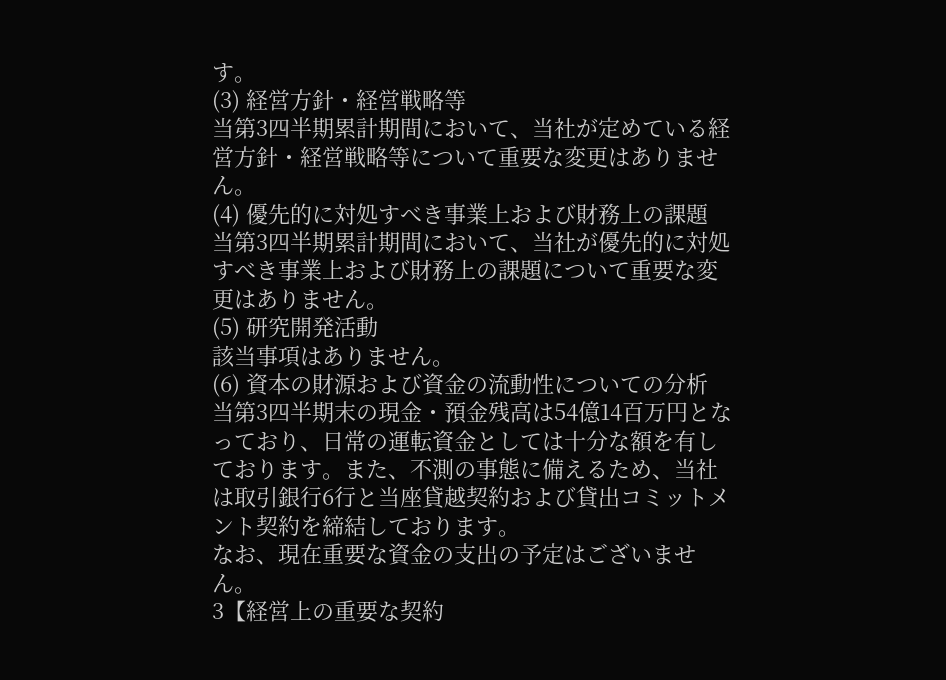す。
(3) 経営方針・経営戦略等
当第3四半期累計期間において、当社が定めている経営方針・経営戦略等について重要な変更はありません。
(4) 優先的に対処すべき事業上および財務上の課題
当第3四半期累計期間において、当社が優先的に対処すべき事業上および財務上の課題について重要な変更はありません。
(5) 研究開発活動
該当事項はありません。
(6) 資本の財源および資金の流動性についての分析
当第3四半期末の現金・預金残高は54億14百万円となっており、日常の運転資金としては十分な額を有しております。また、不測の事態に備えるため、当社は取引銀行6行と当座貸越契約および貸出コミットメント契約を締結しております。
なお、現在重要な資金の支出の予定はございません。
3【経営上の重要な契約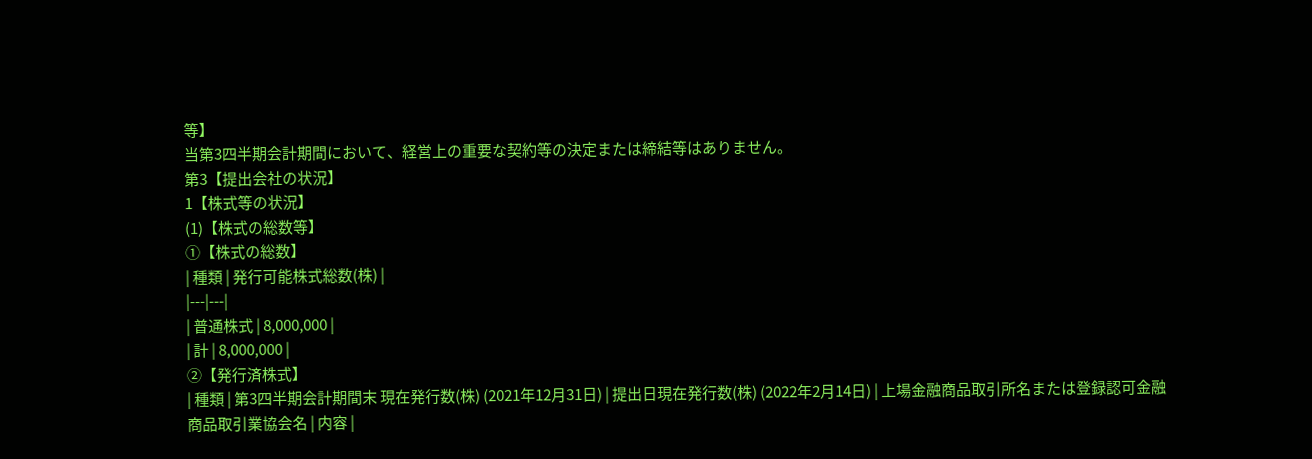等】
当第3四半期会計期間において、経営上の重要な契約等の決定または締結等はありません。
第3【提出会社の状況】
1【株式等の状況】
(1)【株式の総数等】
①【株式の総数】
| 種類 | 発行可能株式総数(株) |
|---|---|
| 普通株式 | 8,000,000 |
| 計 | 8,000,000 |
②【発行済株式】
| 種類 | 第3四半期会計期間末 現在発行数(株) (2021年12月31日) | 提出日現在発行数(株) (2022年2月14日) | 上場金融商品取引所名または登録認可金融商品取引業協会名 | 内容 |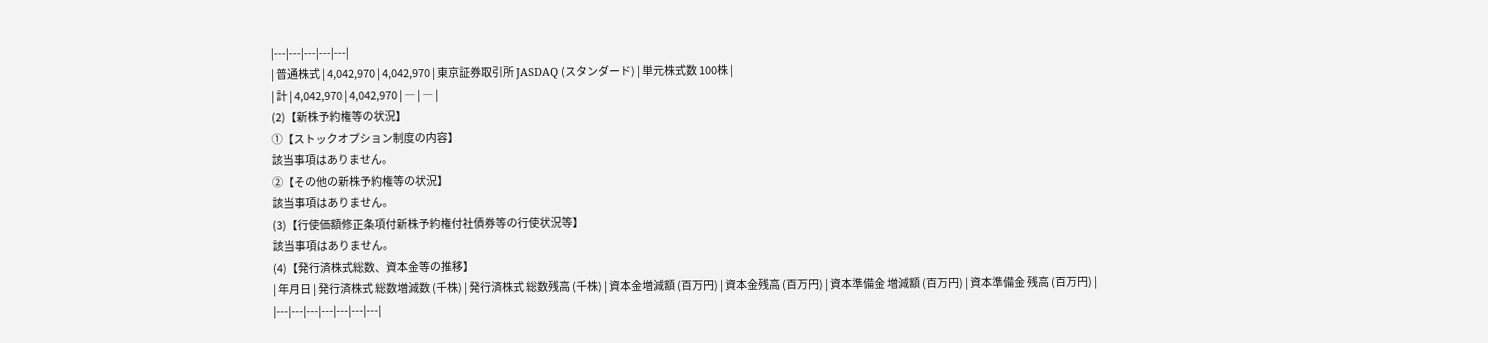|---|---|---|---|---|
| 普通株式 | 4,042,970 | 4,042,970 | 東京証券取引所 JASDAQ (スタンダード) | 単元株式数 100株 |
| 計 | 4,042,970 | 4,042,970 | ― | ― |
(2)【新株予約権等の状況】
①【ストックオプション制度の内容】
該当事項はありません。
②【その他の新株予約権等の状況】
該当事項はありません。
(3)【行使価額修正条項付新株予約権付社債券等の行使状況等】
該当事項はありません。
(4)【発行済株式総数、資本金等の推移】
| 年月日 | 発行済株式 総数増減数 (千株) | 発行済株式 総数残高 (千株) | 資本金増減額 (百万円) | 資本金残高 (百万円) | 資本準備金 増減額 (百万円) | 資本準備金 残高 (百万円) |
|---|---|---|---|---|---|---|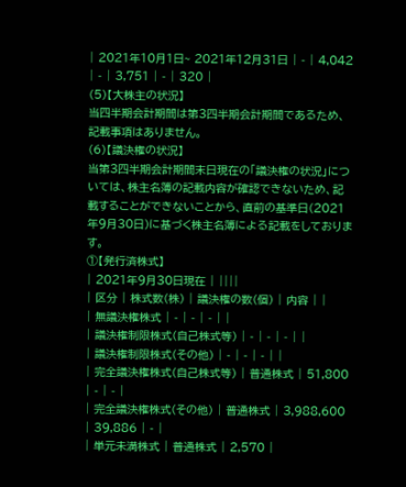| 2021年10月1日~ 2021年12月31日 | - | 4,042 | - | 3,751 | - | 320 |
(5)【大株主の状況】
当四半期会計期間は第3四半期会計期間であるため、記載事項はありません。
(6)【議決権の状況】
当第3四半期会計期間末日現在の「議決権の状況」については、株主名簿の記載内容が確認できないため、記載することができないことから、直前の基準日(2021年9月30日)に基づく株主名簿による記載をしております。
①【発行済株式】
| 2021年9月30日現在 | ||||
| 区分 | 株式数(株) | 議決権の数(個) | 内容 | |
| 無議決権株式 | - | - | - | |
| 議決権制限株式(自己株式等) | - | - | - | |
| 議決権制限株式(その他) | - | - | - | |
| 完全議決権株式(自己株式等) | 普通株式 | 51,800 | - | - |
| 完全議決権株式(その他) | 普通株式 | 3,988,600 | 39,886 | - |
| 単元未満株式 | 普通株式 | 2,570 |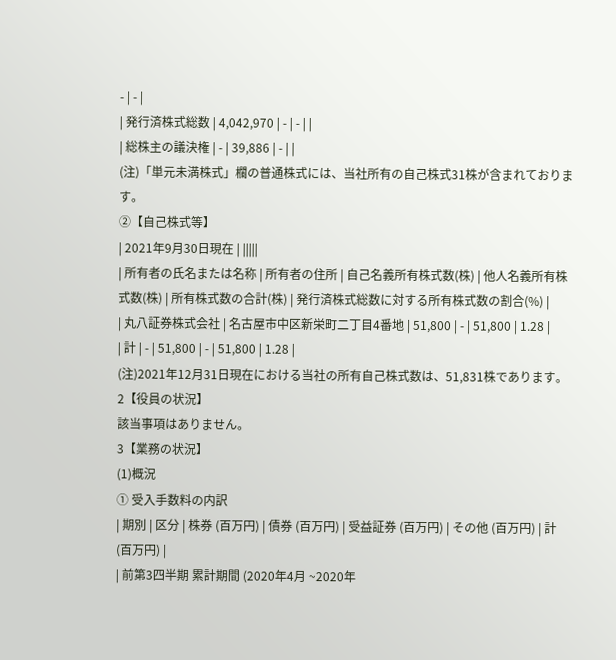- | - |
| 発行済株式総数 | 4,042,970 | - | - | |
| 総株主の議決権 | - | 39,886 | - | |
(注)「単元未満株式」欄の普通株式には、当社所有の自己株式31株が含まれております。
②【自己株式等】
| 2021年9月30日現在 | |||||
| 所有者の氏名または名称 | 所有者の住所 | 自己名義所有株式数(株) | 他人名義所有株式数(株) | 所有株式数の合計(株) | 発行済株式総数に対する所有株式数の割合(%) |
| 丸八証券株式会社 | 名古屋市中区新栄町二丁目4番地 | 51,800 | - | 51,800 | 1.28 |
| 計 | - | 51,800 | - | 51,800 | 1.28 |
(注)2021年12月31日現在における当社の所有自己株式数は、51,831株であります。
2【役員の状況】
該当事項はありません。
3【業務の状況】
(1)概況
① 受入手数料の内訳
| 期別 | 区分 | 株券 (百万円) | 債券 (百万円) | 受益証券 (百万円) | その他 (百万円) | 計 (百万円) |
| 前第3四半期 累計期間 (2020年4月 ~2020年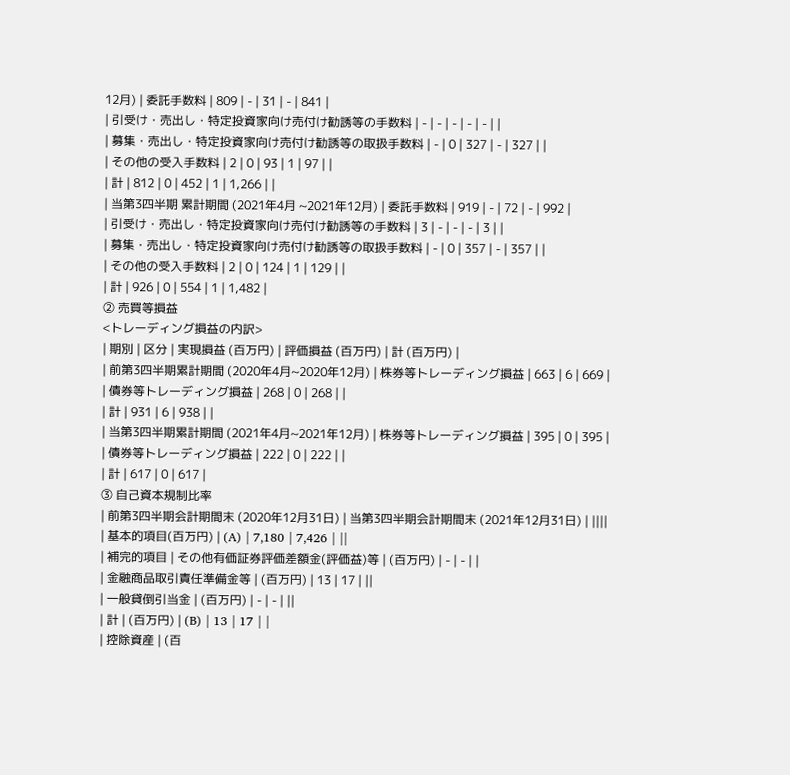12月) | 委託手数料 | 809 | - | 31 | - | 841 |
| 引受け・売出し・特定投資家向け売付け勧誘等の手数料 | - | - | - | - | - | |
| 募集・売出し・特定投資家向け売付け勧誘等の取扱手数料 | - | 0 | 327 | - | 327 | |
| その他の受入手数料 | 2 | 0 | 93 | 1 | 97 | |
| 計 | 812 | 0 | 452 | 1 | 1,266 | |
| 当第3四半期 累計期間 (2021年4月 ~2021年12月) | 委託手数料 | 919 | - | 72 | - | 992 |
| 引受け・売出し・特定投資家向け売付け勧誘等の手数料 | 3 | - | - | - | 3 | |
| 募集・売出し・特定投資家向け売付け勧誘等の取扱手数料 | - | 0 | 357 | - | 357 | |
| その他の受入手数料 | 2 | 0 | 124 | 1 | 129 | |
| 計 | 926 | 0 | 554 | 1 | 1,482 |
② 売買等損益
<トレーディング損益の内訳>
| 期別 | 区分 | 実現損益 (百万円) | 評価損益 (百万円) | 計 (百万円) |
| 前第3四半期累計期間 (2020年4月~2020年12月) | 株券等トレーディング損益 | 663 | 6 | 669 |
| 債券等トレーディング損益 | 268 | 0 | 268 | |
| 計 | 931 | 6 | 938 | |
| 当第3四半期累計期間 (2021年4月~2021年12月) | 株券等トレーディング損益 | 395 | 0 | 395 |
| 債券等トレーディング損益 | 222 | 0 | 222 | |
| 計 | 617 | 0 | 617 |
③ 自己資本規制比率
| 前第3四半期会計期間末 (2020年12月31日) | 当第3四半期会計期間末 (2021年12月31日) | ||||
| 基本的項目(百万円) | (A) | 7,180 | 7,426 | ||
| 補完的項目 | その他有価証券評価差額金(評価益)等 | (百万円) | - | - | |
| 金融商品取引責任準備金等 | (百万円) | 13 | 17 | ||
| 一般貸倒引当金 | (百万円) | - | - | ||
| 計 | (百万円) | (B) | 13 | 17 | |
| 控除資産 | (百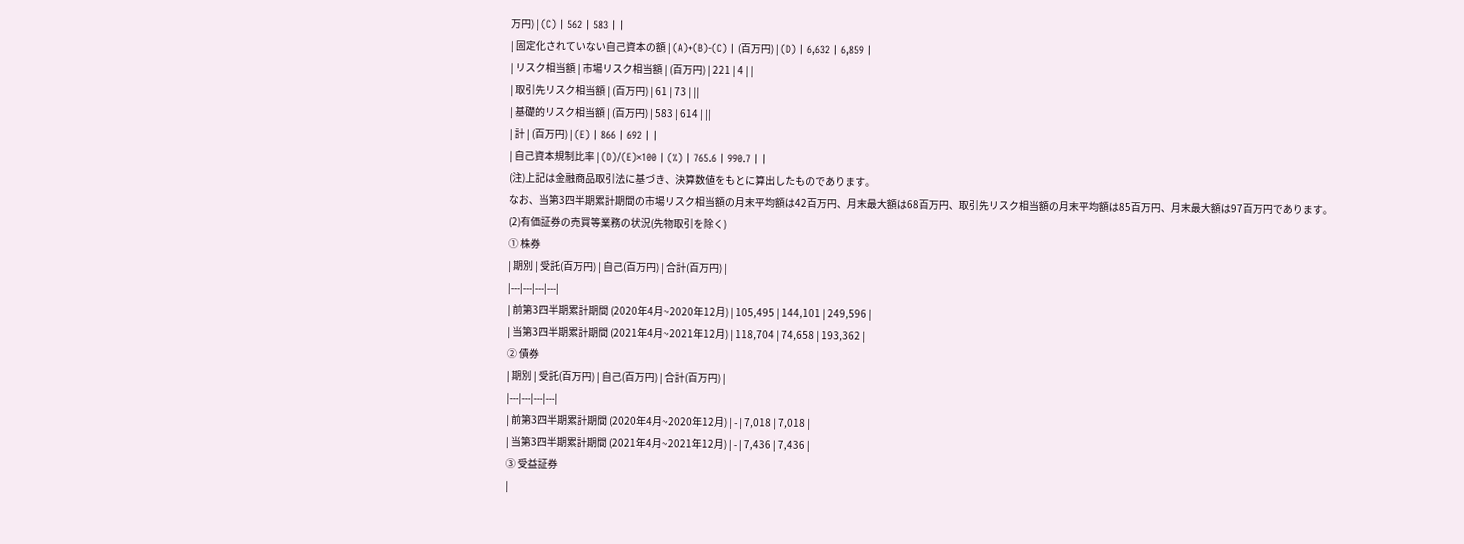万円) | (C) | 562 | 583 | |
| 固定化されていない自己資本の額 | (A)+(B)-(C) | (百万円) | (D) | 6,632 | 6,859 |
| リスク相当額 | 市場リスク相当額 | (百万円) | 221 | 4 | |
| 取引先リスク相当額 | (百万円) | 61 | 73 | ||
| 基礎的リスク相当額 | (百万円) | 583 | 614 | ||
| 計 | (百万円) | (E) | 866 | 692 | |
| 自己資本規制比率 | (D)/(E)×100 | (%) | 765.6 | 990.7 | |
(注)上記は金融商品取引法に基づき、決算数値をもとに算出したものであります。
なお、当第3四半期累計期間の市場リスク相当額の月末平均額は42百万円、月末最大額は68百万円、取引先リスク相当額の月末平均額は85百万円、月末最大額は97百万円であります。
(2)有価証券の売買等業務の状況(先物取引を除く)
① 株券
| 期別 | 受託(百万円) | 自己(百万円) | 合計(百万円) |
|---|---|---|---|
| 前第3四半期累計期間 (2020年4月~2020年12月) | 105,495 | 144,101 | 249,596 |
| 当第3四半期累計期間 (2021年4月~2021年12月) | 118,704 | 74,658 | 193,362 |
② 債券
| 期別 | 受託(百万円) | 自己(百万円) | 合計(百万円) |
|---|---|---|---|
| 前第3四半期累計期間 (2020年4月~2020年12月) | - | 7,018 | 7,018 |
| 当第3四半期累計期間 (2021年4月~2021年12月) | - | 7,436 | 7,436 |
③ 受益証券
|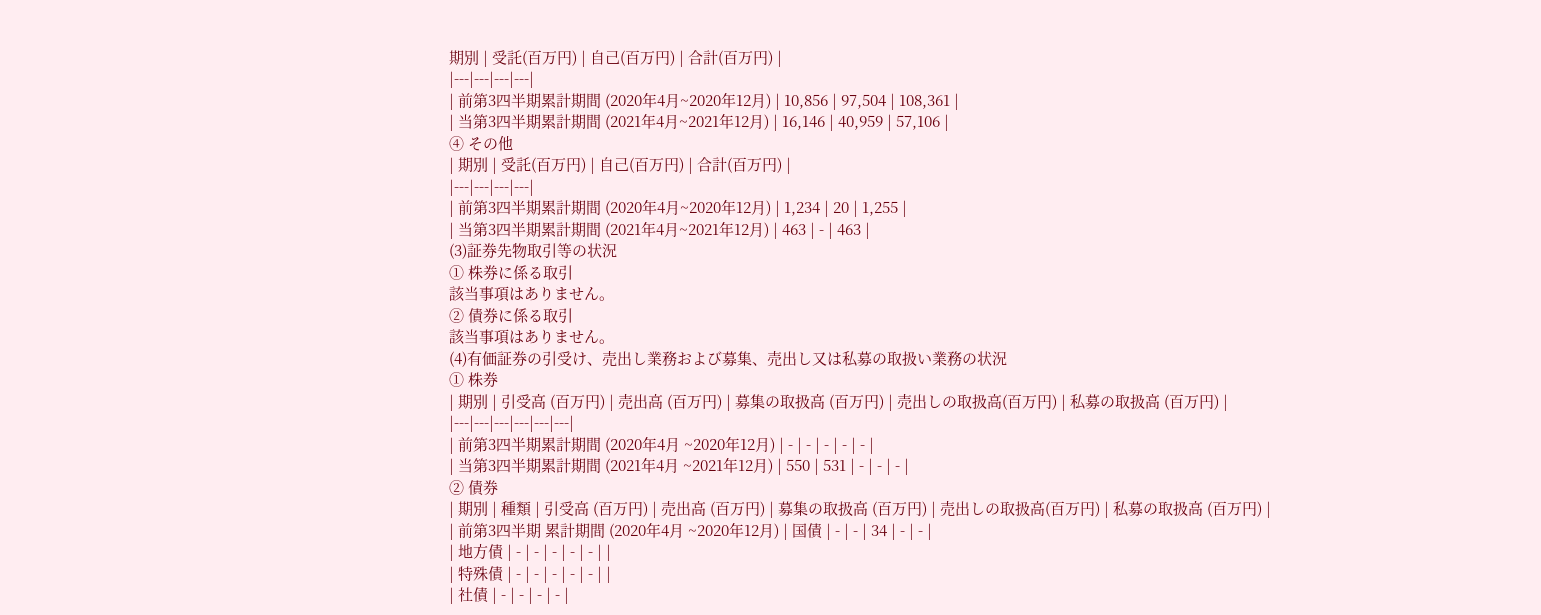期別 | 受託(百万円) | 自己(百万円) | 合計(百万円) |
|---|---|---|---|
| 前第3四半期累計期間 (2020年4月~2020年12月) | 10,856 | 97,504 | 108,361 |
| 当第3四半期累計期間 (2021年4月~2021年12月) | 16,146 | 40,959 | 57,106 |
④ その他
| 期別 | 受託(百万円) | 自己(百万円) | 合計(百万円) |
|---|---|---|---|
| 前第3四半期累計期間 (2020年4月~2020年12月) | 1,234 | 20 | 1,255 |
| 当第3四半期累計期間 (2021年4月~2021年12月) | 463 | - | 463 |
(3)証券先物取引等の状況
① 株券に係る取引
該当事項はありません。
② 債券に係る取引
該当事項はありません。
(4)有価証券の引受け、売出し業務および募集、売出し又は私募の取扱い業務の状況
① 株券
| 期別 | 引受高 (百万円) | 売出高 (百万円) | 募集の取扱高 (百万円) | 売出しの取扱高(百万円) | 私募の取扱高 (百万円) |
|---|---|---|---|---|---|
| 前第3四半期累計期間 (2020年4月 ~2020年12月) | - | - | - | - | - |
| 当第3四半期累計期間 (2021年4月 ~2021年12月) | 550 | 531 | - | - | - |
② 債券
| 期別 | 種類 | 引受高 (百万円) | 売出高 (百万円) | 募集の取扱高 (百万円) | 売出しの取扱高(百万円) | 私募の取扱高 (百万円) |
| 前第3四半期 累計期間 (2020年4月 ~2020年12月) | 国債 | - | - | 34 | - | - |
| 地方債 | - | - | - | - | - | |
| 特殊債 | - | - | - | - | - | |
| 社債 | - | - | - | - |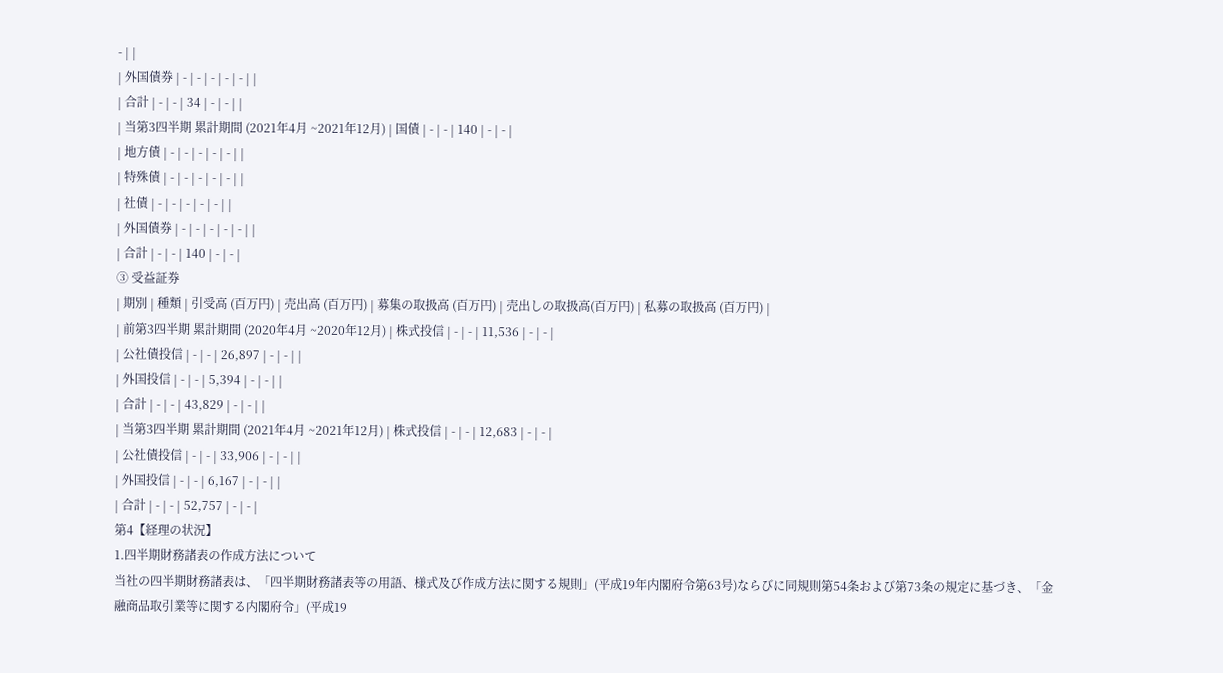- | |
| 外国債券 | - | - | - | - | - | |
| 合計 | - | - | 34 | - | - | |
| 当第3四半期 累計期間 (2021年4月 ~2021年12月) | 国債 | - | - | 140 | - | - |
| 地方債 | - | - | - | - | - | |
| 特殊債 | - | - | - | - | - | |
| 社債 | - | - | - | - | - | |
| 外国債券 | - | - | - | - | - | |
| 合計 | - | - | 140 | - | - |
③ 受益証券
| 期別 | 種類 | 引受高 (百万円) | 売出高 (百万円) | 募集の取扱高 (百万円) | 売出しの取扱高(百万円) | 私募の取扱高 (百万円) |
| 前第3四半期 累計期間 (2020年4月 ~2020年12月) | 株式投信 | - | - | 11,536 | - | - |
| 公社債投信 | - | - | 26,897 | - | - | |
| 外国投信 | - | - | 5,394 | - | - | |
| 合計 | - | - | 43,829 | - | - | |
| 当第3四半期 累計期間 (2021年4月 ~2021年12月) | 株式投信 | - | - | 12,683 | - | - |
| 公社債投信 | - | - | 33,906 | - | - | |
| 外国投信 | - | - | 6,167 | - | - | |
| 合計 | - | - | 52,757 | - | - |
第4【経理の状況】
1.四半期財務諸表の作成方法について
当社の四半期財務諸表は、「四半期財務諸表等の用語、様式及び作成方法に関する規則」(平成19年内閣府令第63号)ならびに同規則第54条および第73条の規定に基づき、「金融商品取引業等に関する内閣府令」(平成19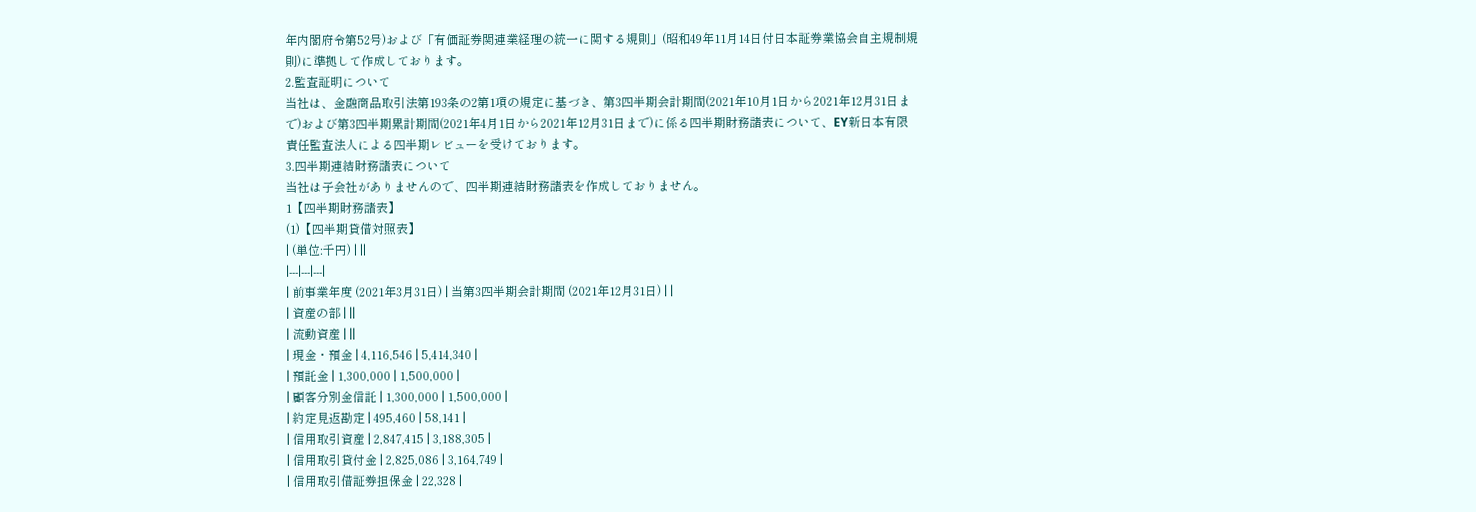年内閣府令第52号)および「有価証券関連業経理の統一に関する規則」(昭和49年11月14日付日本証券業協会自主規制規則)に準拠して作成しております。
2.監査証明について
当社は、金融商品取引法第193条の2第1項の規定に基づき、第3四半期会計期間(2021年10月1日から2021年12月31日まで)および第3四半期累計期間(2021年4月1日から2021年12月31日まで)に係る四半期財務諸表について、EY新日本有限責任監査法人による四半期レビューを受けております。
3.四半期連結財務諸表について
当社は子会社がありませんので、四半期連結財務諸表を作成しておりません。
1【四半期財務諸表】
(1)【四半期貸借対照表】
| (単位:千円) | ||
|---|---|---|
| 前事業年度 (2021年3月31日) | 当第3四半期会計期間 (2021年12月31日) | |
| 資産の部 | ||
| 流動資産 | ||
| 現金・預金 | 4,116,546 | 5,414,340 |
| 預託金 | 1,300,000 | 1,500,000 |
| 顧客分別金信託 | 1,300,000 | 1,500,000 |
| 約定見返勘定 | 495,460 | 58,141 |
| 信用取引資産 | 2,847,415 | 3,188,305 |
| 信用取引貸付金 | 2,825,086 | 3,164,749 |
| 信用取引借証券担保金 | 22,328 |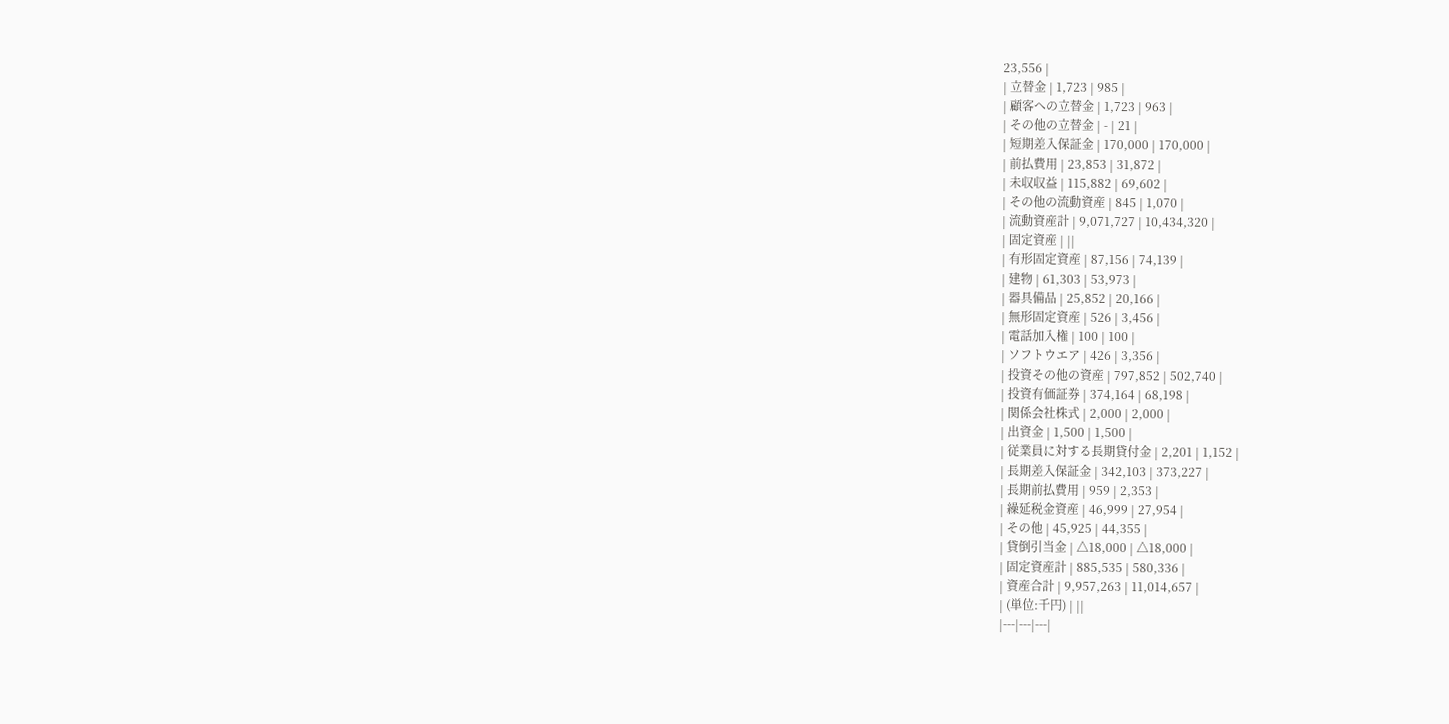23,556 |
| 立替金 | 1,723 | 985 |
| 顧客への立替金 | 1,723 | 963 |
| その他の立替金 | - | 21 |
| 短期差入保証金 | 170,000 | 170,000 |
| 前払費用 | 23,853 | 31,872 |
| 未収収益 | 115,882 | 69,602 |
| その他の流動資産 | 845 | 1,070 |
| 流動資産計 | 9,071,727 | 10,434,320 |
| 固定資産 | ||
| 有形固定資産 | 87,156 | 74,139 |
| 建物 | 61,303 | 53,973 |
| 器具備品 | 25,852 | 20,166 |
| 無形固定資産 | 526 | 3,456 |
| 電話加入権 | 100 | 100 |
| ソフトウエア | 426 | 3,356 |
| 投資その他の資産 | 797,852 | 502,740 |
| 投資有価証券 | 374,164 | 68,198 |
| 関係会社株式 | 2,000 | 2,000 |
| 出資金 | 1,500 | 1,500 |
| 従業員に対する長期貸付金 | 2,201 | 1,152 |
| 長期差入保証金 | 342,103 | 373,227 |
| 長期前払費用 | 959 | 2,353 |
| 繰延税金資産 | 46,999 | 27,954 |
| その他 | 45,925 | 44,355 |
| 貸倒引当金 | △18,000 | △18,000 |
| 固定資産計 | 885,535 | 580,336 |
| 資産合計 | 9,957,263 | 11,014,657 |
| (単位:千円) | ||
|---|---|---|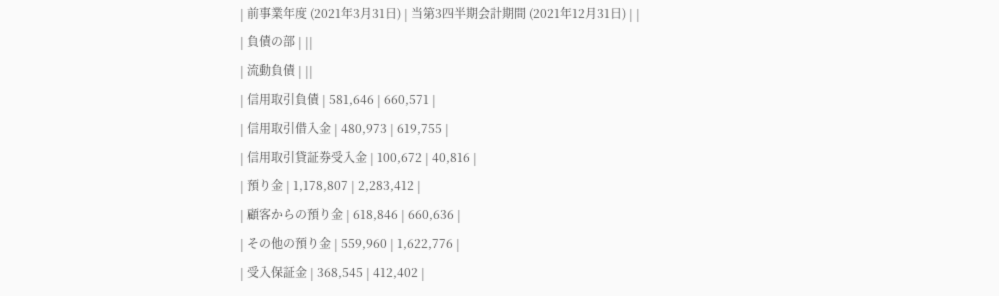| 前事業年度 (2021年3月31日) | 当第3四半期会計期間 (2021年12月31日) | |
| 負債の部 | ||
| 流動負債 | ||
| 信用取引負債 | 581,646 | 660,571 |
| 信用取引借入金 | 480,973 | 619,755 |
| 信用取引貸証券受入金 | 100,672 | 40,816 |
| 預り金 | 1,178,807 | 2,283,412 |
| 顧客からの預り金 | 618,846 | 660,636 |
| その他の預り金 | 559,960 | 1,622,776 |
| 受入保証金 | 368,545 | 412,402 |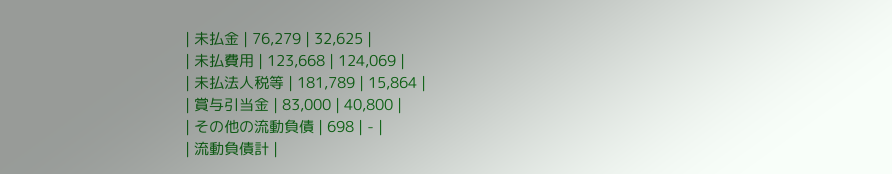| 未払金 | 76,279 | 32,625 |
| 未払費用 | 123,668 | 124,069 |
| 未払法人税等 | 181,789 | 15,864 |
| 賞与引当金 | 83,000 | 40,800 |
| その他の流動負債 | 698 | - |
| 流動負債計 |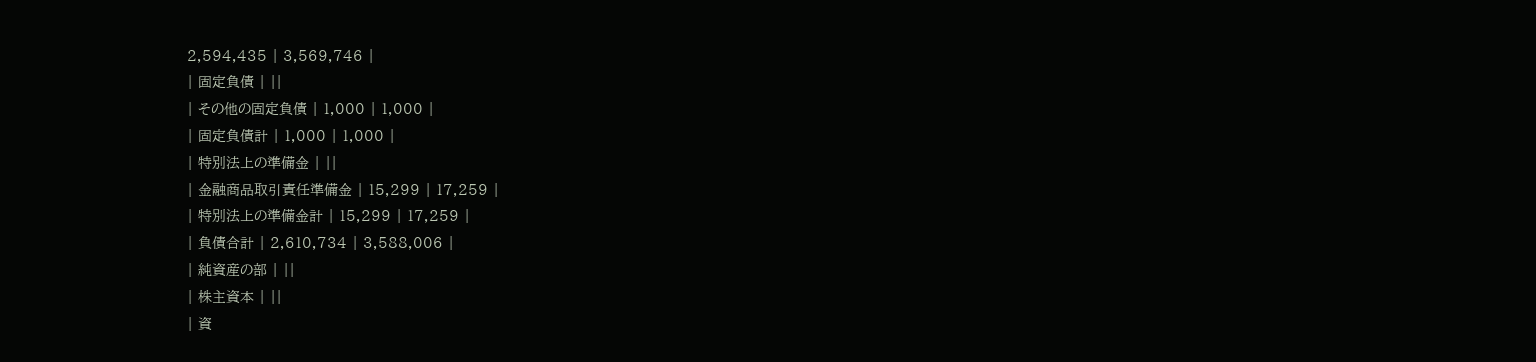2,594,435 | 3,569,746 |
| 固定負債 | ||
| その他の固定負債 | 1,000 | 1,000 |
| 固定負債計 | 1,000 | 1,000 |
| 特別法上の準備金 | ||
| 金融商品取引責任準備金 | 15,299 | 17,259 |
| 特別法上の準備金計 | 15,299 | 17,259 |
| 負債合計 | 2,610,734 | 3,588,006 |
| 純資産の部 | ||
| 株主資本 | ||
| 資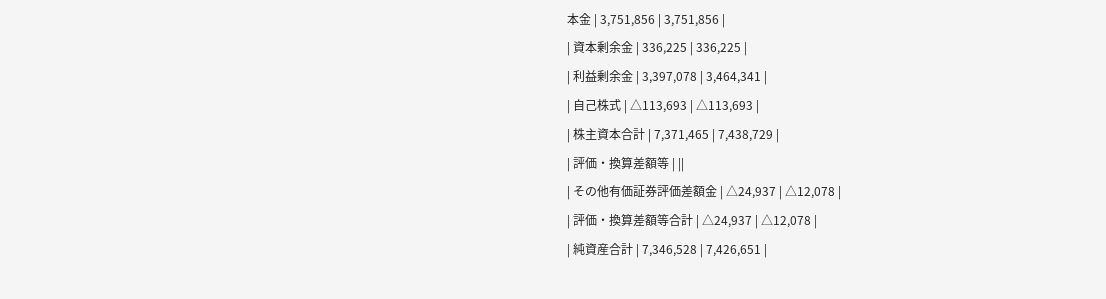本金 | 3,751,856 | 3,751,856 |
| 資本剰余金 | 336,225 | 336,225 |
| 利益剰余金 | 3,397,078 | 3,464,341 |
| 自己株式 | △113,693 | △113,693 |
| 株主資本合計 | 7,371,465 | 7,438,729 |
| 評価・換算差額等 | ||
| その他有価証券評価差額金 | △24,937 | △12,078 |
| 評価・換算差額等合計 | △24,937 | △12,078 |
| 純資産合計 | 7,346,528 | 7,426,651 |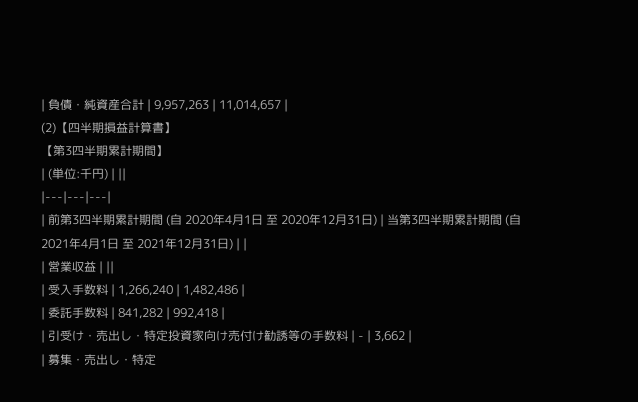| 負債・純資産合計 | 9,957,263 | 11,014,657 |
(2)【四半期損益計算書】
【第3四半期累計期間】
| (単位:千円) | ||
|---|---|---|
| 前第3四半期累計期間 (自 2020年4月1日 至 2020年12月31日) | 当第3四半期累計期間 (自 2021年4月1日 至 2021年12月31日) | |
| 営業収益 | ||
| 受入手数料 | 1,266,240 | 1,482,486 |
| 委託手数料 | 841,282 | 992,418 |
| 引受け・売出し・特定投資家向け売付け勧誘等の手数料 | - | 3,662 |
| 募集・売出し・特定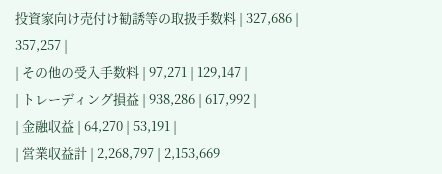投資家向け売付け勧誘等の取扱手数料 | 327,686 | 357,257 |
| その他の受入手数料 | 97,271 | 129,147 |
| トレーディング損益 | 938,286 | 617,992 |
| 金融収益 | 64,270 | 53,191 |
| 営業収益計 | 2,268,797 | 2,153,669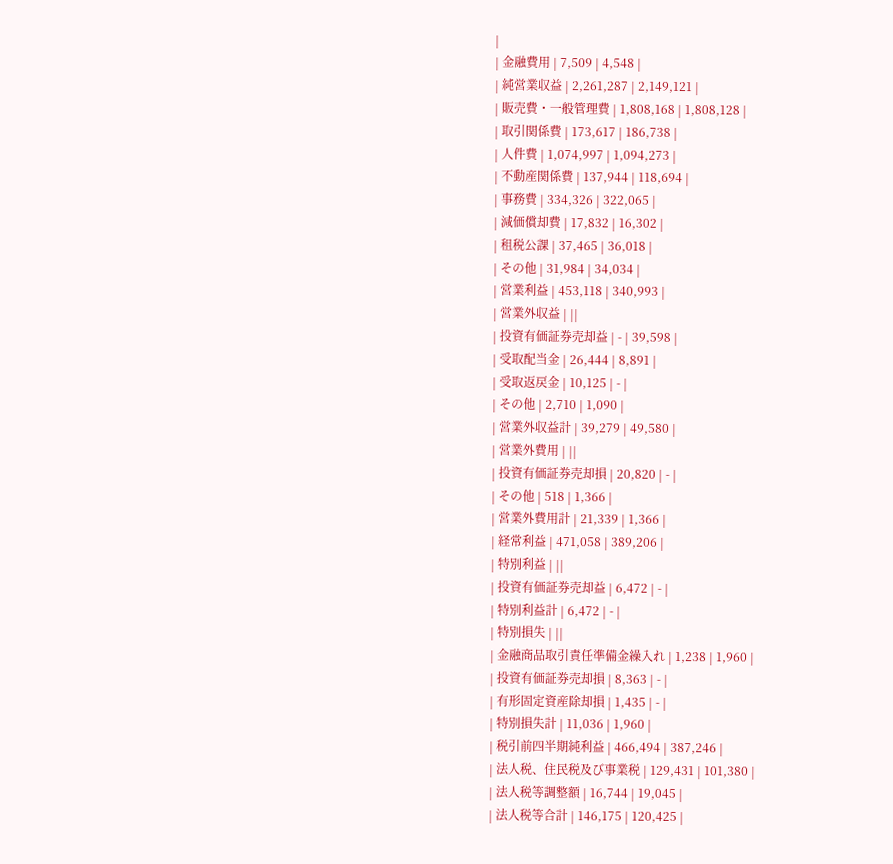|
| 金融費用 | 7,509 | 4,548 |
| 純営業収益 | 2,261,287 | 2,149,121 |
| 販売費・一般管理費 | 1,808,168 | 1,808,128 |
| 取引関係費 | 173,617 | 186,738 |
| 人件費 | 1,074,997 | 1,094,273 |
| 不動産関係費 | 137,944 | 118,694 |
| 事務費 | 334,326 | 322,065 |
| 減価償却費 | 17,832 | 16,302 |
| 租税公課 | 37,465 | 36,018 |
| その他 | 31,984 | 34,034 |
| 営業利益 | 453,118 | 340,993 |
| 営業外収益 | ||
| 投資有価証券売却益 | - | 39,598 |
| 受取配当金 | 26,444 | 8,891 |
| 受取返戻金 | 10,125 | - |
| その他 | 2,710 | 1,090 |
| 営業外収益計 | 39,279 | 49,580 |
| 営業外費用 | ||
| 投資有価証券売却損 | 20,820 | - |
| その他 | 518 | 1,366 |
| 営業外費用計 | 21,339 | 1,366 |
| 経常利益 | 471,058 | 389,206 |
| 特別利益 | ||
| 投資有価証券売却益 | 6,472 | - |
| 特別利益計 | 6,472 | - |
| 特別損失 | ||
| 金融商品取引責任準備金繰入れ | 1,238 | 1,960 |
| 投資有価証券売却損 | 8,363 | - |
| 有形固定資産除却損 | 1,435 | - |
| 特別損失計 | 11,036 | 1,960 |
| 税引前四半期純利益 | 466,494 | 387,246 |
| 法人税、住民税及び事業税 | 129,431 | 101,380 |
| 法人税等調整額 | 16,744 | 19,045 |
| 法人税等合計 | 146,175 | 120,425 |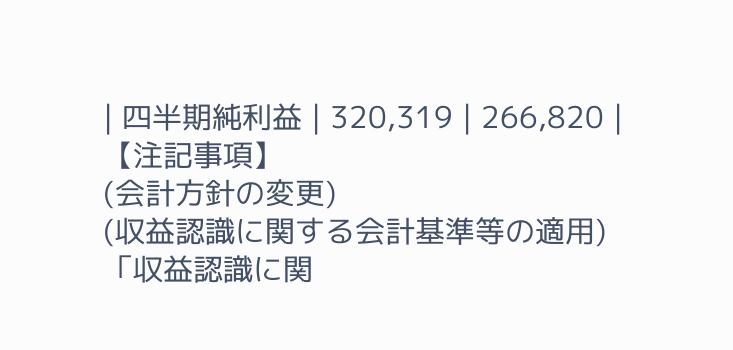| 四半期純利益 | 320,319 | 266,820 |
【注記事項】
(会計方針の変更)
(収益認識に関する会計基準等の適用)
「収益認識に関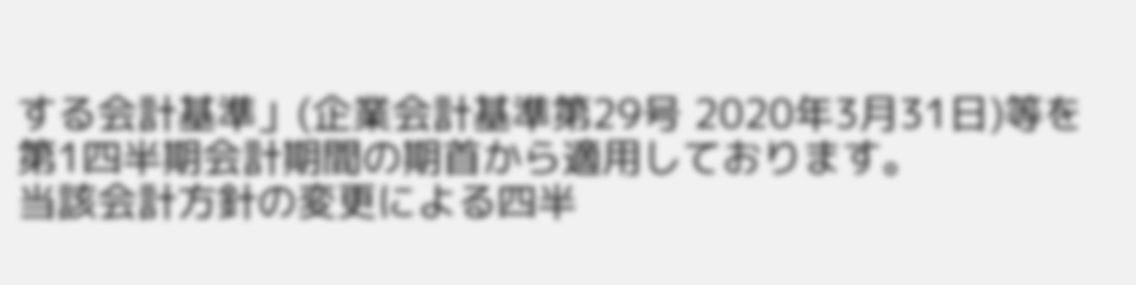する会計基準」(企業会計基準第29号 2020年3月31日)等を第1四半期会計期間の期首から適用しております。
当該会計方針の変更による四半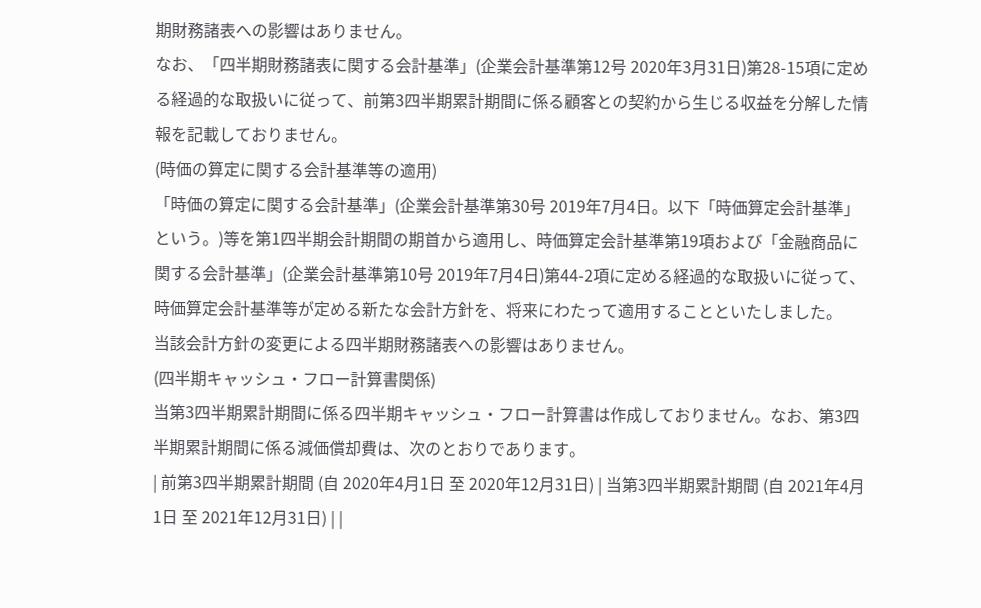期財務諸表への影響はありません。
なお、「四半期財務諸表に関する会計基準」(企業会計基準第12号 2020年3月31日)第28-15項に定める経過的な取扱いに従って、前第3四半期累計期間に係る顧客との契約から生じる収益を分解した情報を記載しておりません。
(時価の算定に関する会計基準等の適用)
「時価の算定に関する会計基準」(企業会計基準第30号 2019年7月4日。以下「時価算定会計基準」という。)等を第1四半期会計期間の期首から適用し、時価算定会計基準第19項および「金融商品に関する会計基準」(企業会計基準第10号 2019年7月4日)第44-2項に定める経過的な取扱いに従って、時価算定会計基準等が定める新たな会計方針を、将来にわたって適用することといたしました。
当該会計方針の変更による四半期財務諸表への影響はありません。
(四半期キャッシュ・フロー計算書関係)
当第3四半期累計期間に係る四半期キャッシュ・フロー計算書は作成しておりません。なお、第3四半期累計期間に係る減価償却費は、次のとおりであります。
| 前第3四半期累計期間 (自 2020年4月1日 至 2020年12月31日) | 当第3四半期累計期間 (自 2021年4月1日 至 2021年12月31日) | |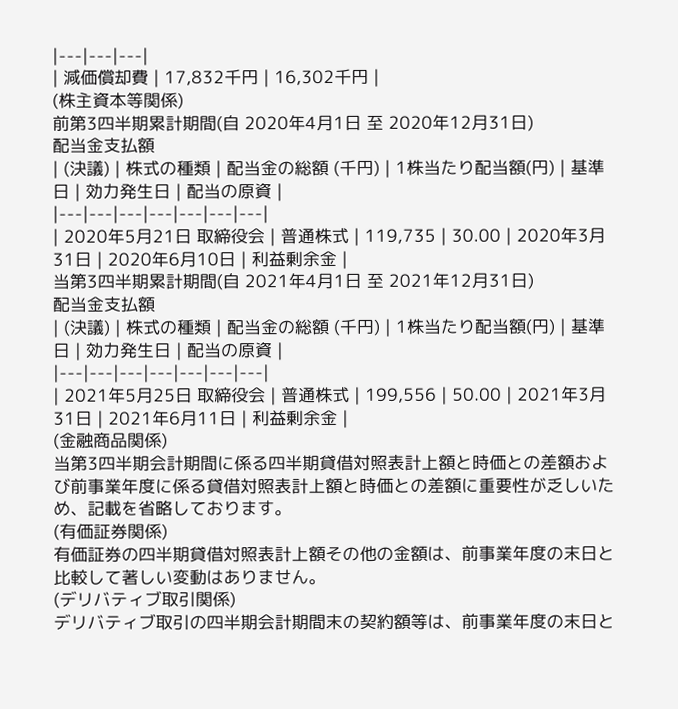|---|---|---|
| 減価償却費 | 17,832千円 | 16,302千円 |
(株主資本等関係)
前第3四半期累計期間(自 2020年4月1日 至 2020年12月31日)
配当金支払額
| (決議) | 株式の種類 | 配当金の総額 (千円) | 1株当たり配当額(円) | 基準日 | 効力発生日 | 配当の原資 |
|---|---|---|---|---|---|---|
| 2020年5月21日 取締役会 | 普通株式 | 119,735 | 30.00 | 2020年3月31日 | 2020年6月10日 | 利益剰余金 |
当第3四半期累計期間(自 2021年4月1日 至 2021年12月31日)
配当金支払額
| (決議) | 株式の種類 | 配当金の総額 (千円) | 1株当たり配当額(円) | 基準日 | 効力発生日 | 配当の原資 |
|---|---|---|---|---|---|---|
| 2021年5月25日 取締役会 | 普通株式 | 199,556 | 50.00 | 2021年3月31日 | 2021年6月11日 | 利益剰余金 |
(金融商品関係)
当第3四半期会計期間に係る四半期貸借対照表計上額と時価との差額および前事業年度に係る貸借対照表計上額と時価との差額に重要性が乏しいため、記載を省略しております。
(有価証券関係)
有価証券の四半期貸借対照表計上額その他の金額は、前事業年度の末日と比較して著しい変動はありません。
(デリバティブ取引関係)
デリバティブ取引の四半期会計期間末の契約額等は、前事業年度の末日と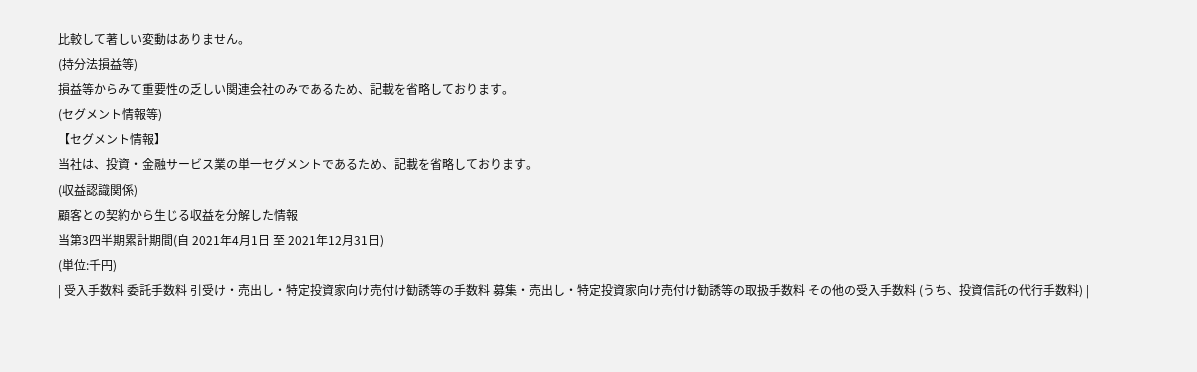比較して著しい変動はありません。
(持分法損益等)
損益等からみて重要性の乏しい関連会社のみであるため、記載を省略しております。
(セグメント情報等)
【セグメント情報】
当社は、投資・金融サービス業の単一セグメントであるため、記載を省略しております。
(収益認識関係)
顧客との契約から生じる収益を分解した情報
当第3四半期累計期間(自 2021年4月1日 至 2021年12月31日)
(単位:千円)
| 受入手数料 委託手数料 引受け・売出し・特定投資家向け売付け勧誘等の手数料 募集・売出し・特定投資家向け売付け勧誘等の取扱手数料 その他の受入手数料 (うち、投資信託の代行手数料) |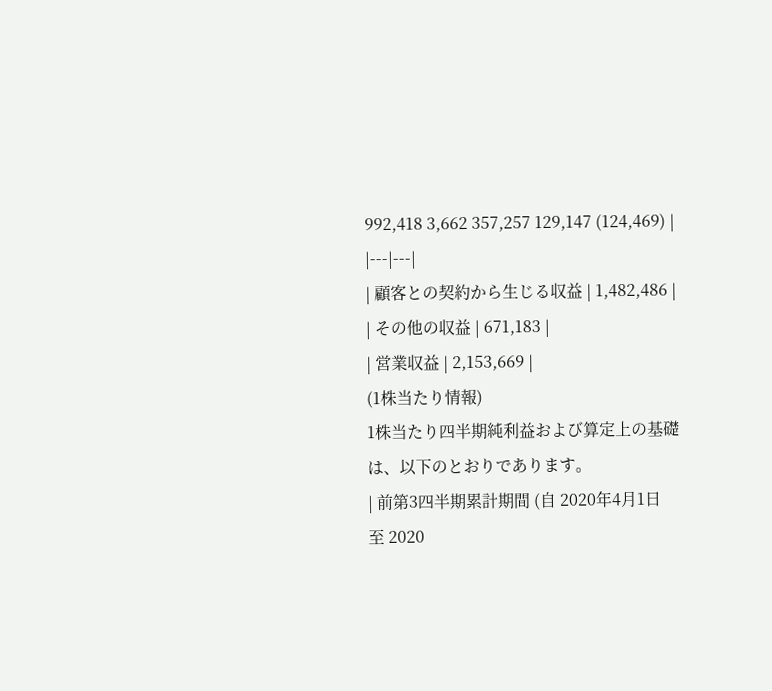992,418 3,662 357,257 129,147 (124,469) |
|---|---|
| 顧客との契約から生じる収益 | 1,482,486 |
| その他の収益 | 671,183 |
| 営業収益 | 2,153,669 |
(1株当たり情報)
1株当たり四半期純利益および算定上の基礎は、以下のとおりであります。
| 前第3四半期累計期間 (自 2020年4月1日 至 2020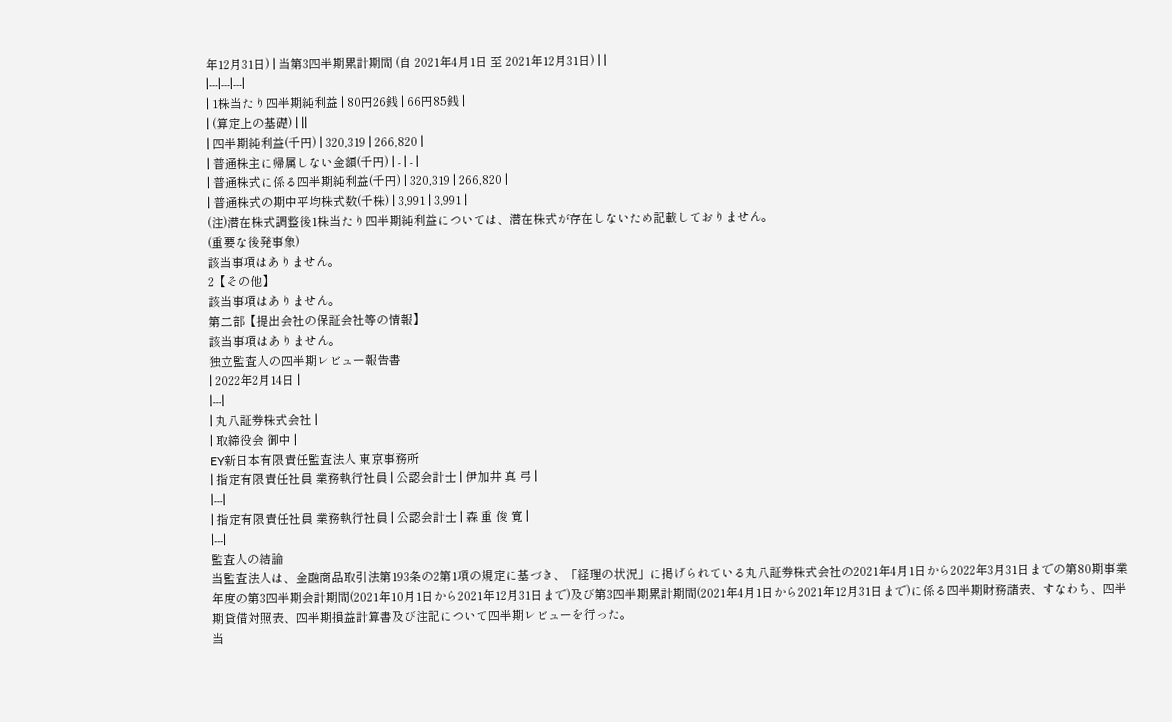年12月31日) | 当第3四半期累計期間 (自 2021年4月1日 至 2021年12月31日) | |
|---|---|---|
| 1株当たり四半期純利益 | 80円26銭 | 66円85銭 |
| (算定上の基礎) | ||
| 四半期純利益(千円) | 320,319 | 266,820 |
| 普通株主に帰属しない金額(千円) | - | - |
| 普通株式に係る四半期純利益(千円) | 320,319 | 266,820 |
| 普通株式の期中平均株式数(千株) | 3,991 | 3,991 |
(注)潜在株式調整後1株当たり四半期純利益については、潜在株式が存在しないため記載しておりません。
(重要な後発事象)
該当事項はありません。
2【その他】
該当事項はありません。
第二部【提出会社の保証会社等の情報】
該当事項はありません。
独立監査人の四半期レビュー報告書
| 2022年2月14日 |
|---|
| 丸八証券株式会社 |
| 取締役会 御中 |
EY新日本有限責任監査法人 東京事務所
| 指定有限責任社員 業務執行社員 | 公認会計士 | 伊加井 真 弓 |
|---|
| 指定有限責任社員 業務執行社員 | 公認会計士 | 森 重 俊 寛 |
|---|
監査人の結論
当監査法人は、金融商品取引法第193条の2第1項の規定に基づき、「経理の状況」に掲げられている丸八証券株式会社の2021年4月1日から2022年3月31日までの第80期事業年度の第3四半期会計期間(2021年10月1日から2021年12月31日まで)及び第3四半期累計期間(2021年4月1日から2021年12月31日まで)に係る四半期財務諸表、すなわち、四半期貸借対照表、四半期損益計算書及び注記について四半期レビューを行った。
当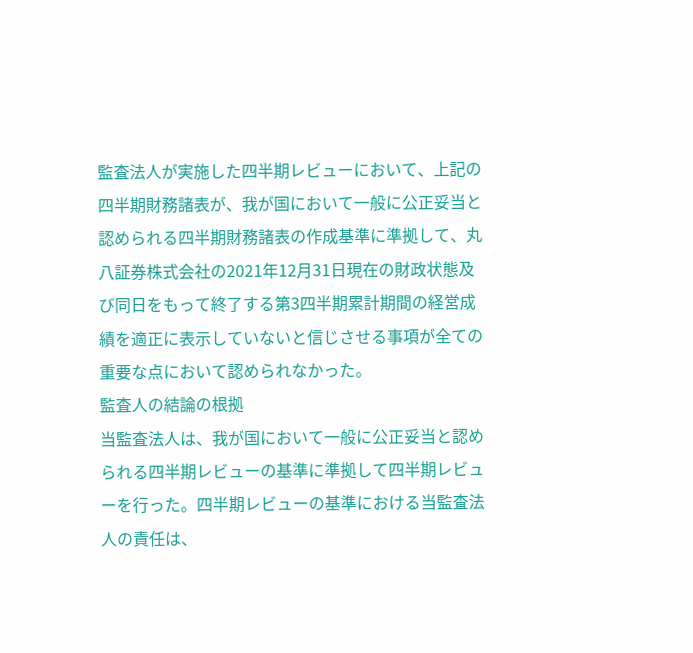監査法人が実施した四半期レビューにおいて、上記の四半期財務諸表が、我が国において一般に公正妥当と認められる四半期財務諸表の作成基準に準拠して、丸八証券株式会社の2021年12月31日現在の財政状態及び同日をもって終了する第3四半期累計期間の経営成績を適正に表示していないと信じさせる事項が全ての重要な点において認められなかった。
監査人の結論の根拠
当監査法人は、我が国において一般に公正妥当と認められる四半期レビューの基準に準拠して四半期レビューを行った。四半期レビューの基準における当監査法人の責任は、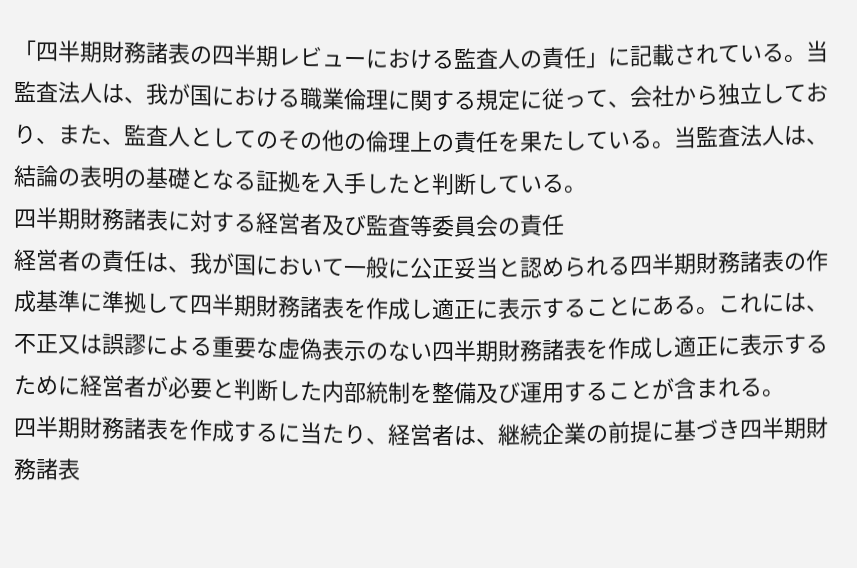「四半期財務諸表の四半期レビューにおける監査人の責任」に記載されている。当監査法人は、我が国における職業倫理に関する規定に従って、会社から独立しており、また、監査人としてのその他の倫理上の責任を果たしている。当監査法人は、結論の表明の基礎となる証拠を入手したと判断している。
四半期財務諸表に対する経営者及び監査等委員会の責任
経営者の責任は、我が国において一般に公正妥当と認められる四半期財務諸表の作成基準に準拠して四半期財務諸表を作成し適正に表示することにある。これには、不正又は誤謬による重要な虚偽表示のない四半期財務諸表を作成し適正に表示するために経営者が必要と判断した内部統制を整備及び運用することが含まれる。
四半期財務諸表を作成するに当たり、経営者は、継続企業の前提に基づき四半期財務諸表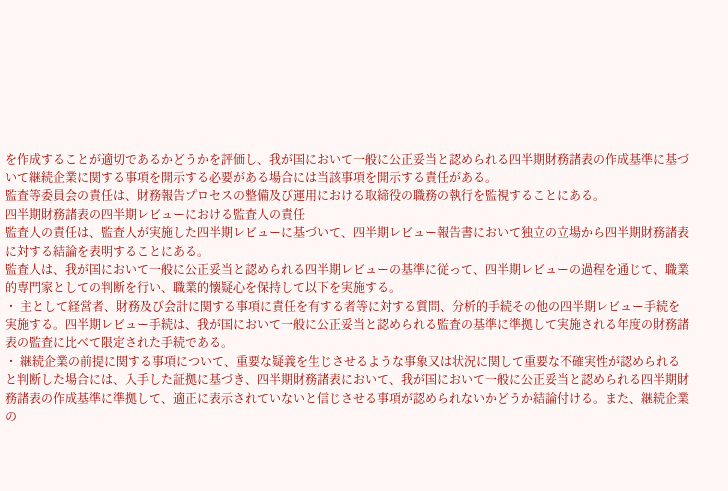を作成することが適切であるかどうかを評価し、我が国において一般に公正妥当と認められる四半期財務諸表の作成基準に基づいて継続企業に関する事項を開示する必要がある場合には当該事項を開示する責任がある。
監査等委員会の責任は、財務報告プロセスの整備及び運用における取締役の職務の執行を監視することにある。
四半期財務諸表の四半期レビューにおける監査人の責任
監査人の責任は、監査人が実施した四半期レビューに基づいて、四半期レビュー報告書において独立の立場から四半期財務諸表に対する結論を表明することにある。
監査人は、我が国において一般に公正妥当と認められる四半期レビューの基準に従って、四半期レビューの過程を通じて、職業的専門家としての判断を行い、職業的懐疑心を保持して以下を実施する。
・ 主として経営者、財務及び会計に関する事項に責任を有する者等に対する質問、分析的手続その他の四半期レビュー手続を実施する。四半期レビュー手続は、我が国において一般に公正妥当と認められる監査の基準に準拠して実施される年度の財務諸表の監査に比べて限定された手続である。
・ 継続企業の前提に関する事項について、重要な疑義を生じさせるような事象又は状況に関して重要な不確実性が認められると判断した場合には、入手した証拠に基づき、四半期財務諸表において、我が国において一般に公正妥当と認められる四半期財務諸表の作成基準に準拠して、適正に表示されていないと信じさせる事項が認められないかどうか結論付ける。また、継続企業の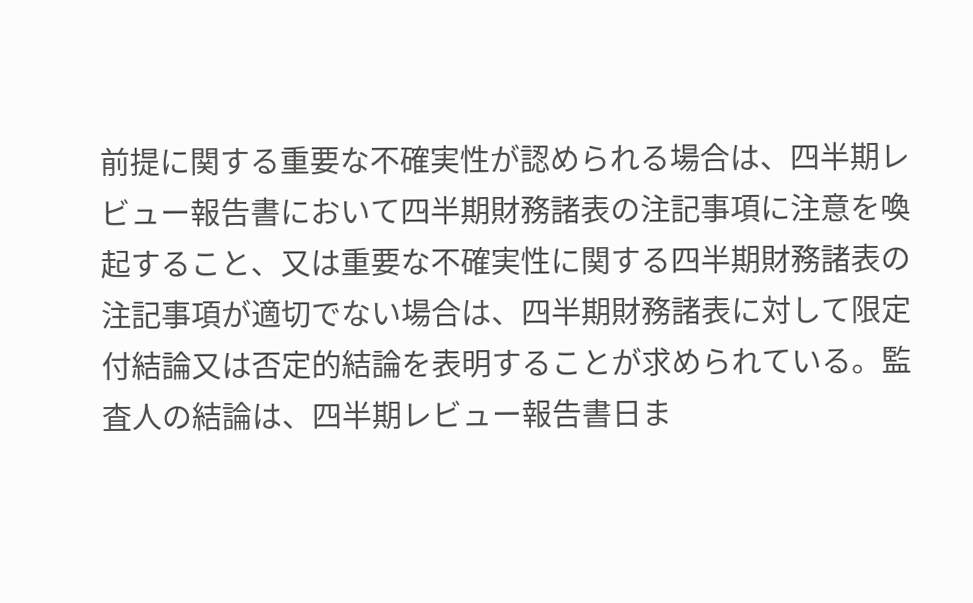前提に関する重要な不確実性が認められる場合は、四半期レビュー報告書において四半期財務諸表の注記事項に注意を喚起すること、又は重要な不確実性に関する四半期財務諸表の注記事項が適切でない場合は、四半期財務諸表に対して限定付結論又は否定的結論を表明することが求められている。監査人の結論は、四半期レビュー報告書日ま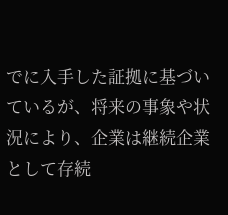でに入手した証拠に基づいているが、将来の事象や状況により、企業は継続企業として存続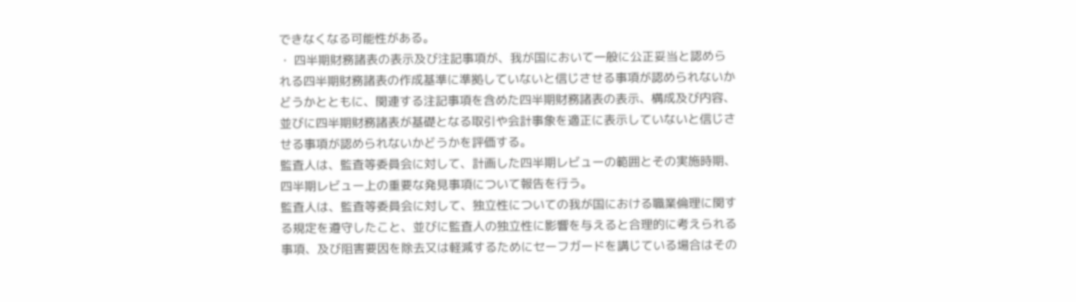できなくなる可能性がある。
・ 四半期財務諸表の表示及び注記事項が、我が国において一般に公正妥当と認められる四半期財務諸表の作成基準に準拠していないと信じさせる事項が認められないかどうかとともに、関連する注記事項を含めた四半期財務諸表の表示、構成及び内容、並びに四半期財務諸表が基礎となる取引や会計事象を適正に表示していないと信じさせる事項が認められないかどうかを評価する。
監査人は、監査等委員会に対して、計画した四半期レビューの範囲とその実施時期、四半期レビュー上の重要な発見事項について報告を行う。
監査人は、監査等委員会に対して、独立性についての我が国における職業倫理に関する規定を遵守したこと、並びに監査人の独立性に影響を与えると合理的に考えられる事項、及び阻害要因を除去又は軽減するためにセーフガードを講じている場合はその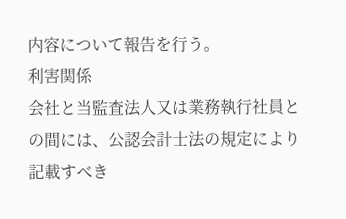内容について報告を行う。
利害関係
会社と当監査法人又は業務執行社員との間には、公認会計士法の規定により記載すべき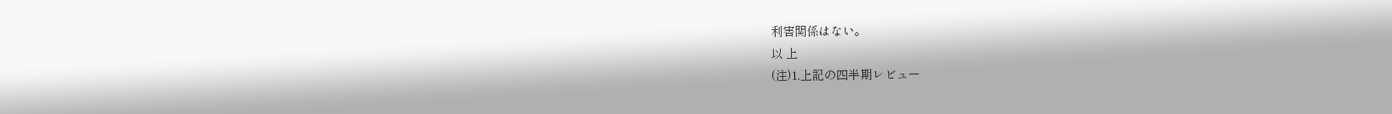利害関係はない。
以 上
(注)1.上記の四半期レビュー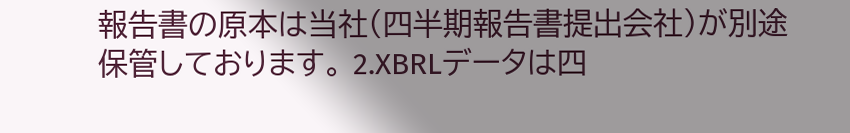報告書の原本は当社(四半期報告書提出会社)が別途保管しております。 2.XBRLデータは四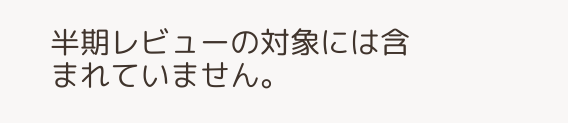半期レビューの対象には含まれていません。